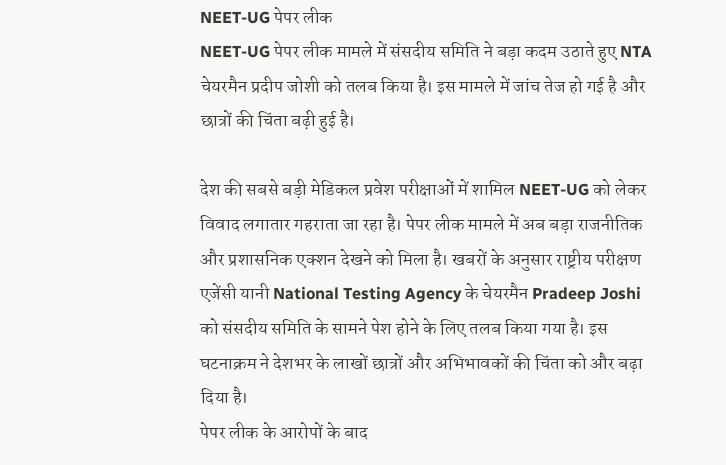NEET-UG पेपर लीक
NEET-UG पेपर लीक मामले में संसदीय समिति ने बड़ा कदम उठाते हुए NTA चेयरमैन प्रदीप जोशी को तलब किया है। इस मामले में जांच तेज हो गई है और छात्रों की चिंता बढ़ी हुई है।

देश की सबसे बड़ी मेडिकल प्रवेश परीक्षाओं में शामिल NEET-UG को लेकर विवाद लगातार गहराता जा रहा है। पेपर लीक मामले में अब बड़ा राजनीतिक और प्रशासनिक एक्शन देखने को मिला है। खबरों के अनुसार राष्ट्रीय परीक्षण एजेंसी यानी National Testing Agency के चेयरमैन Pradeep Joshi को संसदीय समिति के सामने पेश होने के लिए तलब किया गया है। इस घटनाक्रम ने देशभर के लाखों छात्रों और अभिभावकों की चिंता को और बढ़ा दिया है।
पेपर लीक के आरोपों के बाद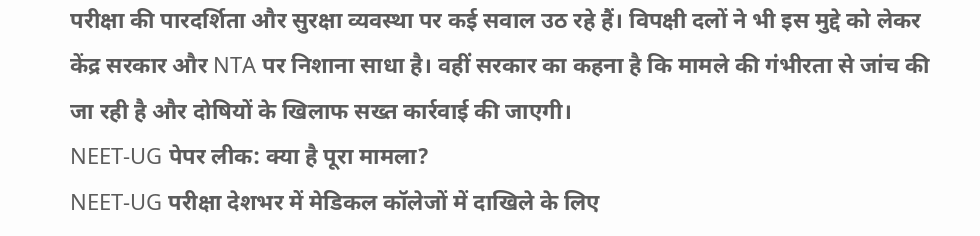परीक्षा की पारदर्शिता और सुरक्षा व्यवस्था पर कई सवाल उठ रहे हैं। विपक्षी दलों ने भी इस मुद्दे को लेकर केंद्र सरकार और NTA पर निशाना साधा है। वहीं सरकार का कहना है कि मामले की गंभीरता से जांच की जा रही है और दोषियों के खिलाफ सख्त कार्रवाई की जाएगी।
NEET-UG पेपर लीक: क्या है पूरा मामला?
NEET-UG परीक्षा देशभर में मेडिकल कॉलेजों में दाखिले के लिए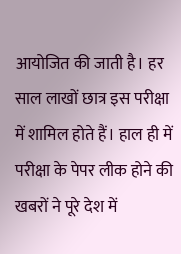आयोजित की जाती है। हर साल लाखों छात्र इस परीक्षा में शामिल होते हैं। हाल ही में परीक्षा के पेपर लीक होने की खबरों ने पूरे देश में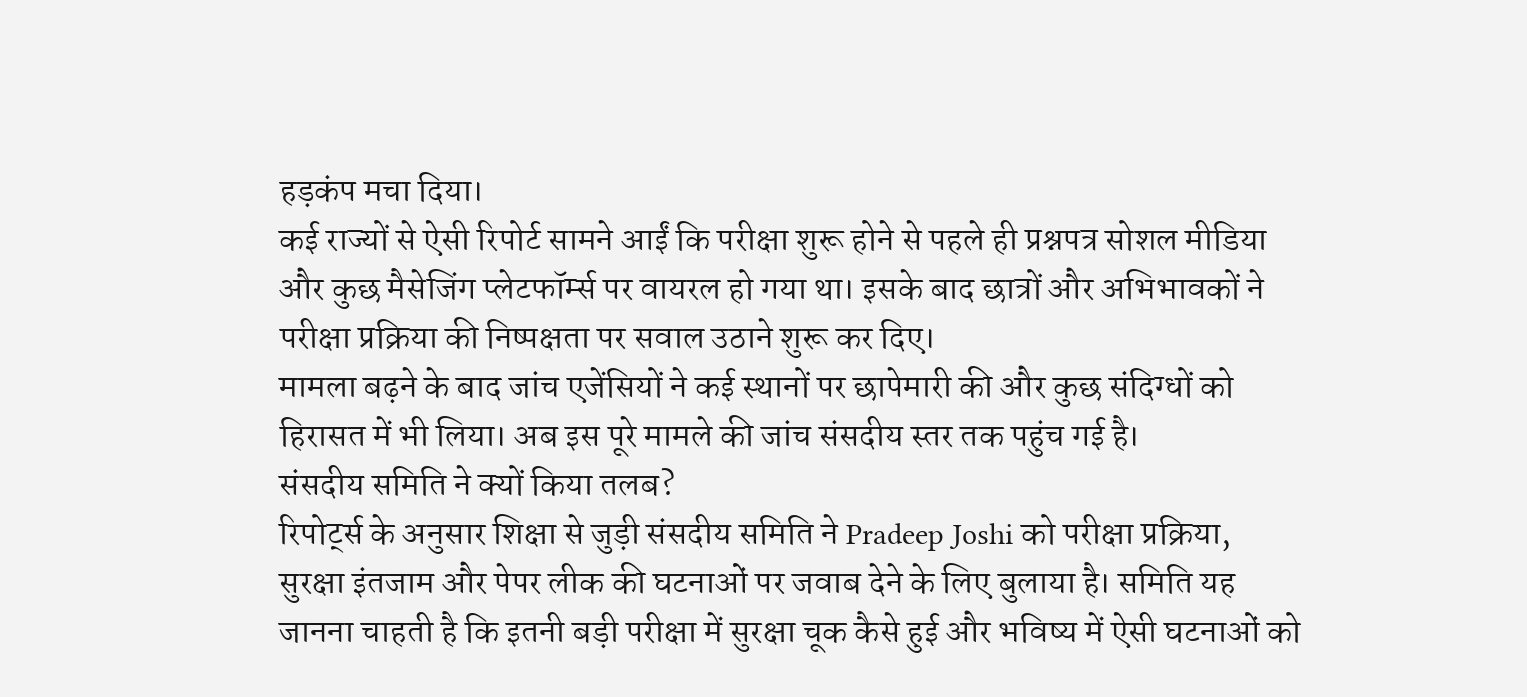हड़कंप मचा दिया।
कई राज्यों से ऐसी रिपोर्ट सामने आईं कि परीक्षा शुरू होने से पहले ही प्रश्नपत्र सोशल मीडिया और कुछ मैसेजिंग प्लेटफॉर्म्स पर वायरल हो गया था। इसके बाद छात्रों और अभिभावकों ने परीक्षा प्रक्रिया की निष्पक्षता पर सवाल उठाने शुरू कर दिए।
मामला बढ़ने के बाद जांच एजेंसियों ने कई स्थानों पर छापेमारी की और कुछ संदिग्धों को हिरासत में भी लिया। अब इस पूरे मामले की जांच संसदीय स्तर तक पहुंच गई है।
संसदीय समिति ने क्यों किया तलब?
रिपोर्ट्स के अनुसार शिक्षा से जुड़ी संसदीय समिति ने Pradeep Joshi को परीक्षा प्रक्रिया, सुरक्षा इंतजाम और पेपर लीक की घटनाओं पर जवाब देने के लिए बुलाया है। समिति यह जानना चाहती है कि इतनी बड़ी परीक्षा में सुरक्षा चूक कैसे हुई और भविष्य में ऐसी घटनाओं को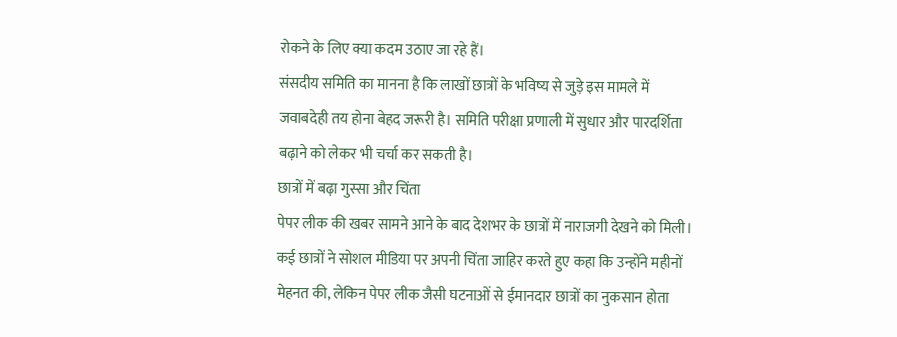रोकने के लिए क्या कदम उठाए जा रहे हैं।
संसदीय समिति का मानना है कि लाखों छात्रों के भविष्य से जुड़े इस मामले में जवाबदेही तय होना बेहद जरूरी है। समिति परीक्षा प्रणाली में सुधार और पारदर्शिता बढ़ाने को लेकर भी चर्चा कर सकती है।
छात्रों में बढ़ा गुस्सा और चिंता
पेपर लीक की खबर सामने आने के बाद देशभर के छात्रों में नाराजगी देखने को मिली। कई छात्रों ने सोशल मीडिया पर अपनी चिंता जाहिर करते हुए कहा कि उन्होंने महीनों मेहनत की, लेकिन पेपर लीक जैसी घटनाओं से ईमानदार छात्रों का नुकसान होता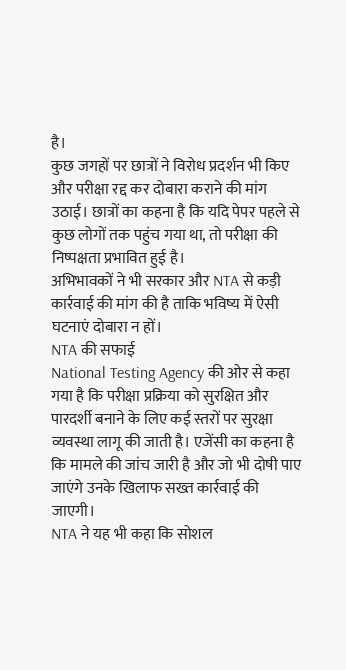है।
कुछ जगहों पर छात्रों ने विरोध प्रदर्शन भी किए और परीक्षा रद्द कर दोबारा कराने की मांग उठाई। छात्रों का कहना है कि यदि पेपर पहले से कुछ लोगों तक पहुंच गया था, तो परीक्षा की निष्पक्षता प्रभावित हुई है।
अभिभावकों ने भी सरकार और NTA से कड़ी कार्रवाई की मांग की है ताकि भविष्य में ऐसी घटनाएं दोबारा न हों।
NTA की सफाई
National Testing Agency की ओर से कहा गया है कि परीक्षा प्रक्रिया को सुरक्षित और पारदर्शी बनाने के लिए कई स्तरों पर सुरक्षा व्यवस्था लागू की जाती है। एजेंसी का कहना है कि मामले की जांच जारी है और जो भी दोषी पाए जाएंगे उनके खिलाफ सख्त कार्रवाई की जाएगी।
NTA ने यह भी कहा कि सोशल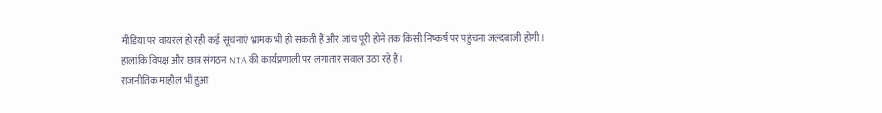मीडिया पर वायरल हो रही कई सूचनाएं भ्रामक भी हो सकती हैं और जांच पूरी होने तक किसी निष्कर्ष पर पहुंचना जल्दबाजी होगी।
हालांकि विपक्ष और छात्र संगठन NTA की कार्यप्रणाली पर लगातार सवाल उठा रहे हैं।
राजनीतिक माहौल भी हुआ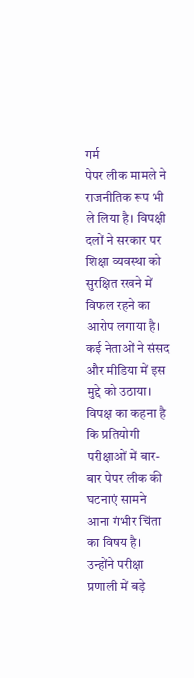गर्म
पेपर लीक मामले ने राजनीतिक रूप भी ले लिया है। विपक्षी दलों ने सरकार पर शिक्षा व्यवस्था को सुरक्षित रखने में विफल रहने का आरोप लगाया है। कई नेताओं ने संसद और मीडिया में इस मुद्दे को उठाया।
विपक्ष का कहना है कि प्रतियोगी परीक्षाओं में बार-बार पेपर लीक की घटनाएं सामने आना गंभीर चिंता का विषय है। उन्होंने परीक्षा प्रणाली में बड़े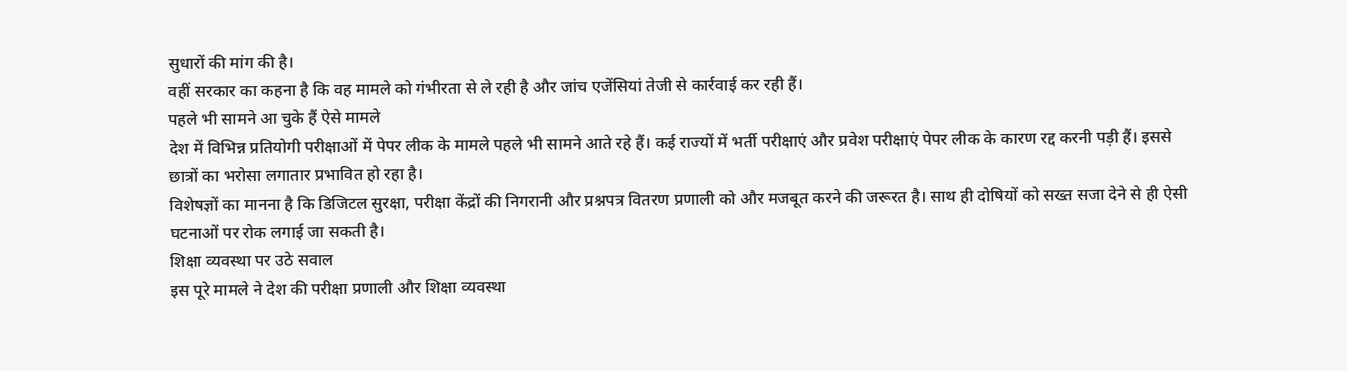सुधारों की मांग की है।
वहीं सरकार का कहना है कि वह मामले को गंभीरता से ले रही है और जांच एजेंसियां तेजी से कार्रवाई कर रही हैं।
पहले भी सामने आ चुके हैं ऐसे मामले
देश में विभिन्न प्रतियोगी परीक्षाओं में पेपर लीक के मामले पहले भी सामने आते रहे हैं। कई राज्यों में भर्ती परीक्षाएं और प्रवेश परीक्षाएं पेपर लीक के कारण रद्द करनी पड़ी हैं। इससे छात्रों का भरोसा लगातार प्रभावित हो रहा है।
विशेषज्ञों का मानना है कि डिजिटल सुरक्षा, परीक्षा केंद्रों की निगरानी और प्रश्नपत्र वितरण प्रणाली को और मजबूत करने की जरूरत है। साथ ही दोषियों को सख्त सजा देने से ही ऐसी घटनाओं पर रोक लगाई जा सकती है।
शिक्षा व्यवस्था पर उठे सवाल
इस पूरे मामले ने देश की परीक्षा प्रणाली और शिक्षा व्यवस्था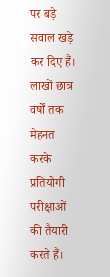पर बड़े सवाल खड़े कर दिए हैं। लाखों छात्र वर्षों तक मेहनत करके प्रतियोगी परीक्षाओं की तैयारी करते हैं।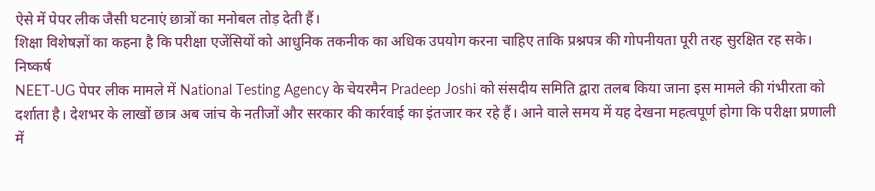ऐसे में पेपर लीक जैसी घटनाएं छात्रों का मनोबल तोड़ देती हैं।
शिक्षा विशेषज्ञों का कहना है कि परीक्षा एजेंसियों को आधुनिक तकनीक का अधिक उपयोग करना चाहिए ताकि प्रश्नपत्र की गोपनीयता पूरी तरह सुरक्षित रह सके।
निष्कर्ष
NEET-UG पेपर लीक मामले में National Testing Agency के चेयरमैन Pradeep Joshi को संसदीय समिति द्वारा तलब किया जाना इस मामले की गंभीरता को दर्शाता है। देशभर के लाखों छात्र अब जांच के नतीजों और सरकार की कार्रवाई का इंतजार कर रहे हैं। आने वाले समय में यह देखना महत्वपूर्ण होगा कि परीक्षा प्रणाली में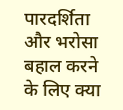पारदर्शिता और भरोसा बहाल करने के लिए क्या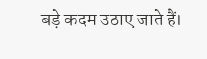बड़े कदम उठाए जाते हैं।